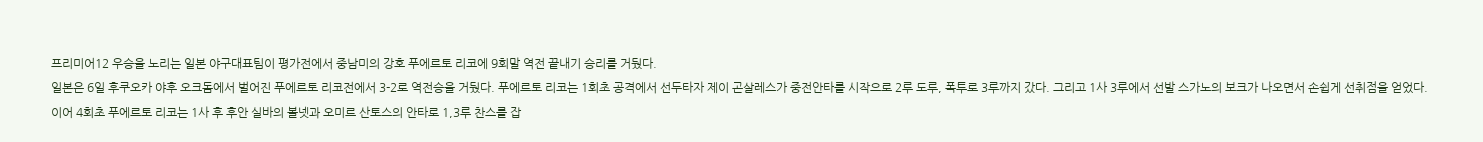프리미어12 우승을 노리는 일본 야구대표팀이 평가전에서 중남미의 강호 푸에르토 리코에 9회말 역전 끝내기 승리를 거뒀다.
일본은 6일 후쿠오카 야후 오크돔에서 벌어진 푸에르토 리코전에서 3-2로 역전승을 거뒀다. 푸에르토 리코는 1회초 공격에서 선두타자 제이 곤살레스가 중전안타를 시작으로 2루 도루, 폭투로 3루까지 갔다. 그리고 1사 3루에서 선발 스가노의 보크가 나오면서 손쉽게 선취점을 얻었다.
이어 4회초 푸에르토 리코는 1사 후 후안 실바의 볼넷과 오미르 산토스의 안타로 1,3루 찬스를 잡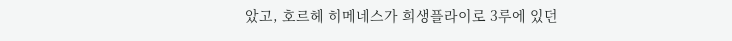았고, 호르헤 히메네스가 희생플라이로 3루에 있던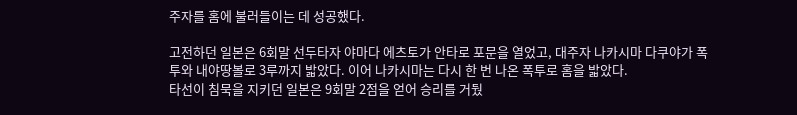주자를 홈에 불러들이는 데 성공했다.

고전하던 일본은 6회말 선두타자 야마다 에츠토가 안타로 포문을 열었고, 대주자 나카시마 다쿠야가 폭투와 내야땅볼로 3루까지 밟았다. 이어 나카시마는 다시 한 번 나온 폭투로 홈을 밟았다.
타선이 침묵을 지키던 일본은 9회말 2점을 얻어 승리를 거뒀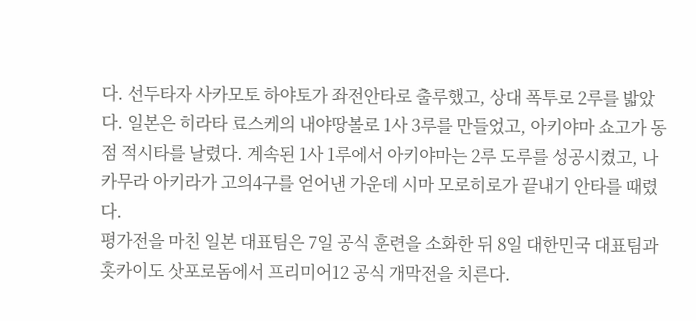다. 선두타자 사카모토 하야토가 좌전안타로 출루했고, 상대 폭투로 2루를 밟았다. 일본은 히라타 료스케의 내야땅볼로 1사 3루를 만들었고, 아키야마 쇼고가 동점 적시타를 날렸다. 계속된 1사 1루에서 아키야마는 2루 도루를 성공시켰고, 나카무라 아키라가 고의4구를 얻어낸 가운데 시마 모로히로가 끝내기 안타를 때렸다.
평가전을 마친 일본 대표팀은 7일 공식 훈련을 소화한 뒤 8일 대한민국 대표팀과 홋카이도 삿포로돔에서 프리미어12 공식 개막전을 치른다.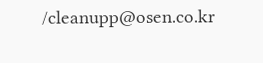/cleanupp@osen.co.kr